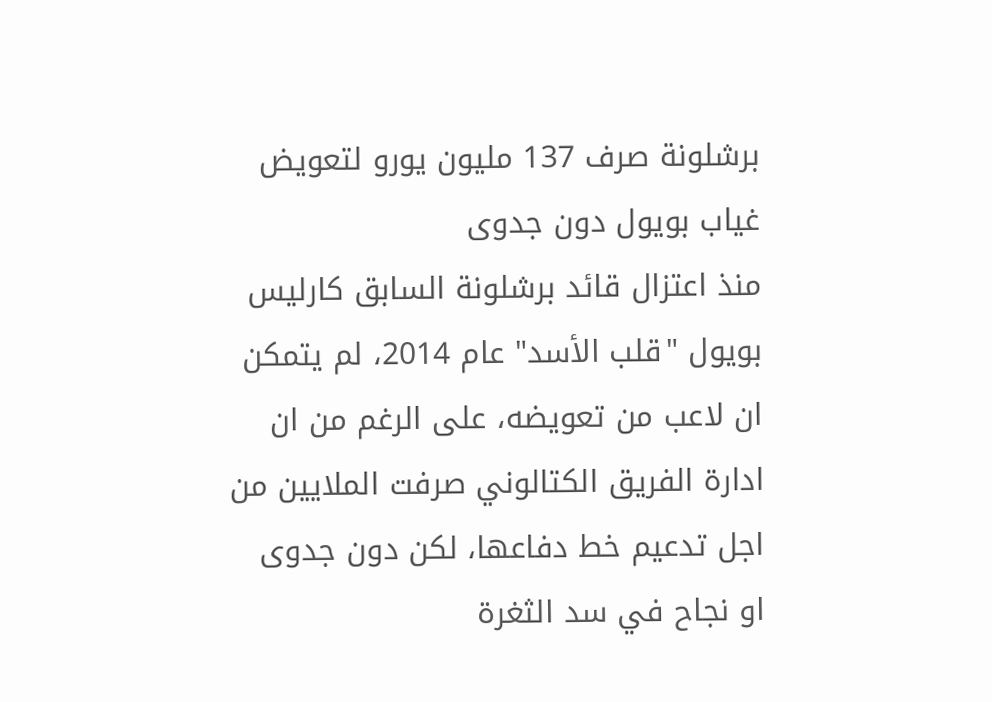برشلونة صرف 137 مليون يورو لتعويض غياب بويول دون جدوى
منذ اعتزال قائد برشلونة السابق كارليس بويول "قلب الأسد" عام 2014، لم يتمكن ان لاعب من تعويضه، على الرغم من ان ادارة الفريق الكتالوني صرفت الملايين من اجل تدعيم خط دفاعها، لكن دون جدوى او نجاح في سد الثغرة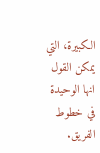الكبيرة، التي يمكن القول انها الوحيدة في خطوط الفريق.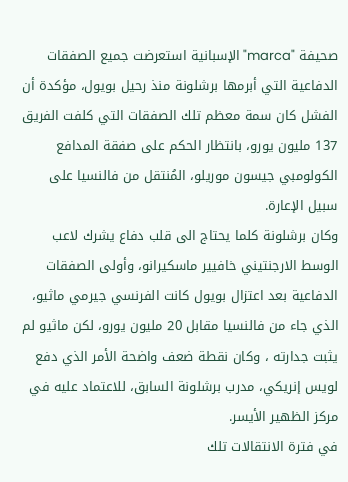صحيفة "marca" الإسبانية استعرضت جميع الصفقات الدفاعية التي أبرمها برشلونة منذ رحيل بويول، مؤكدة أن الفشل كان سمة معظم تلك الصفقات التي كلفت الفريق 137 مليون يورو، بانتظار الحكم على صفقة المدافع الكولومبي جيسون موريلو، المُنتقل من فالنسيا على سبيل الإعارة.
وكان برشلونة كلما يحتاج الى قلب دفاع يشرك لاعب الوسط الارجنتيني خافيير ماسكيرانو، وأولى الصفقات الدفاعية بعد اعتزال بويول كانت الفرنسي جيرمي ماثيو، الذي جاء من فالنسيا مقابل 20 مليون يورو، لكن ماثيو لم يثبت جدارته ، وكان نقطة ضعف واضحة الأمر الذي دفع لويس إنريكي، مدرب برشلونة السابق، للاعتماد عليه في مركز الظهير الأيسر.
في فترة الانتقالات تلك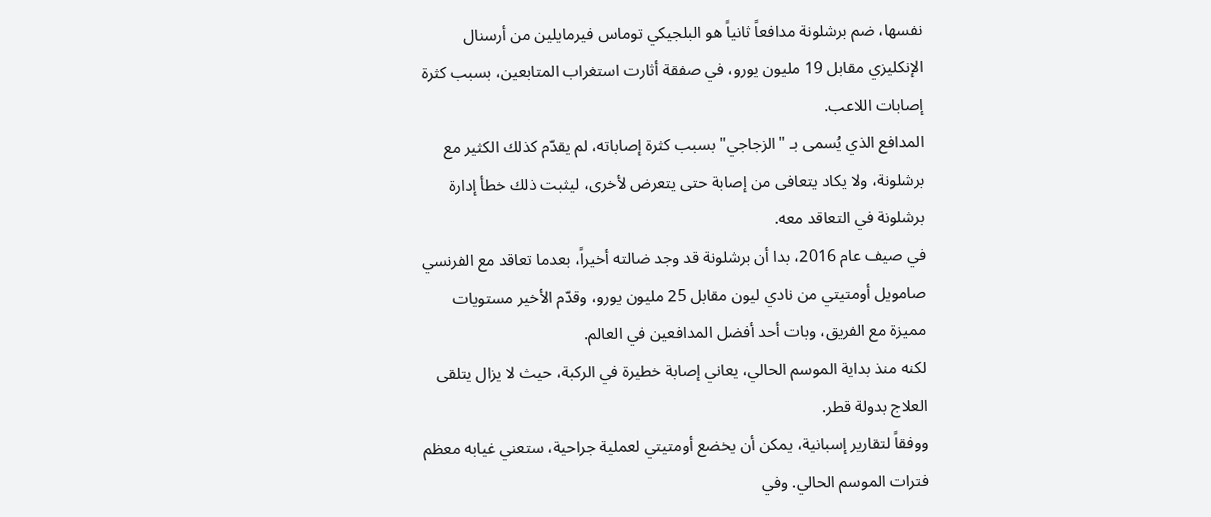نفسها، ضم برشلونة مدافعاً ثانياً هو البلجيكي توماس فيرمايلين من أرسنال الإنكليزي مقابل 19 مليون يورو، في صفقة أثارت استغراب المتابعين، بسبب كثرة إصابات اللاعب.
المدافع الذي يُسمى بـ "الزجاجي" بسبب كثرة إصاباته، لم يقدّم كذلك الكثير مع برشلونة، ولا يكاد يتعافى من إصابة حتى يتعرض لأخرى، ليثبت ذلك خطأ إدارة برشلونة في التعاقد معه.
في صيف عام 2016، بدا أن برشلونة قد وجد ضالته أخيراً، بعدما تعاقد مع الفرنسي صامويل أومتيتي من نادي ليون مقابل 25 مليون يورو، وقدّم الأخير مستويات مميزة مع الفريق، وبات أحد أفضل المدافعين في العالم.
لكنه منذ بداية الموسم الحالي، يعاني إصابة خطيرة في الركبة، حيث لا يزال يتلقى العلاج بدولة قطر.
ووفقاً لتقارير إسبانية، يمكن أن يخضع أومتيتي لعملية جراحية، ستعني غيابه معظم فترات الموسم الحالي. وفي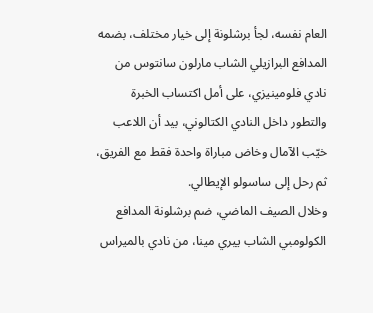العام نفسه، لجأ برشلونة إلى خيار مختلف، بضمه المدافع البرازيلي الشاب مارلون سانتوس من نادي فلومينيزي، على أمل اكتساب الخبرة والتطور داخل النادي الكتالوني، بيد أن اللاعب خيّب الآمال وخاض مباراة واحدة فقط مع الفريق، ثم رحل إلى ساسولو الإيطالي.
وخلال الصيف الماضي، ضم برشلونة المدافع الكولومبي الشاب ييري مينا، من نادي بالميراس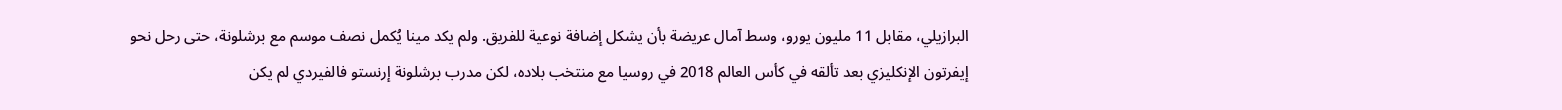البرازيلي، مقابل 11 مليون يورو، وسط آمال عريضة بأن يشكل إضافة نوعية للفريق. ولم يكد مينا يُكمل نصف موسم مع برشلونة، حتى رحل نحو إيفرتون الإنكليزي بعد تألقه في كأس العالم 2018 في روسيا مع منتخب بلاده، لكن مدرب برشلونة إرنستو فالفيردي لم يكن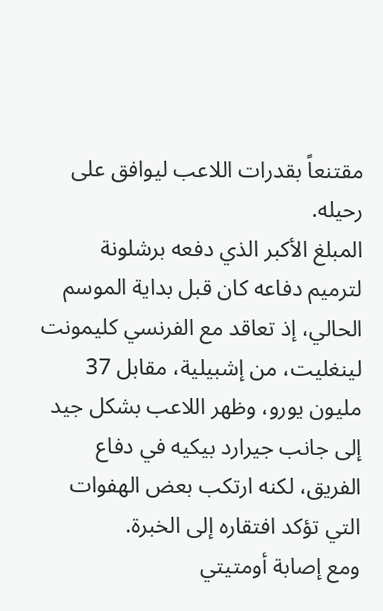مقتنعاً بقدرات اللاعب ليوافق على رحيله.
المبلغ الأكبر الذي دفعه برشلونة لترميم دفاعه كان قبل بداية الموسم الحالي، إذ تعاقد مع الفرنسي كليمونت لينغليت، من إشبيلية، مقابل 37 مليون يورو، وظهر اللاعب بشكل جيد إلى جانب جيرارد بيكيه في دفاع الفريق، لكنه ارتكب بعض الهفوات التي تؤكد افتقاره إلى الخبرة.
ومع إصابة أومتيتي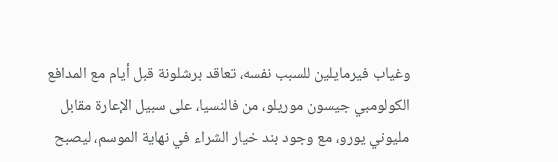وغياب فيرمايلين للسبب نفسه، تعاقد برشلونة قبل أيام مع المدافع الكولومبي جيسون موريلو، من فالنسيا، على سبيل الإعارة مقابل مليوني يورو، مع وجود بند خيار الشراء في نهاية الموسم، ليصبح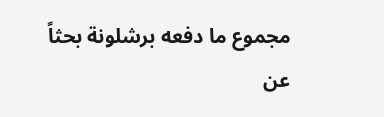مجموع ما دفعه برشلونة بحثاً عن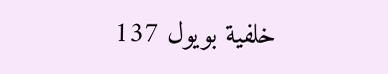خلفية بويول 137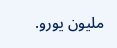مليون يورو.